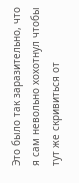Это было так заразительно, что я сам невольно хохотнул чтобы тут же скривиться от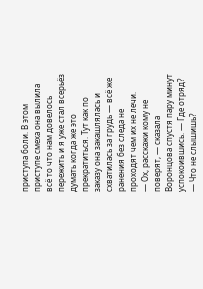приступа боли. В этом приступе смеха она вылила всё то что нам довелось пережить и я уже стал всерьёз думать когда же это прекратиться. Тут как по заказу она закашлялась и схватилась за грудь — всё же ранения без следа не проходят чем их не лечи.
— Ох, расскажи кому не поверят, — сказала Воронцова спустя пару минут успокоившись. — Где отряд?
— Что не слышишь?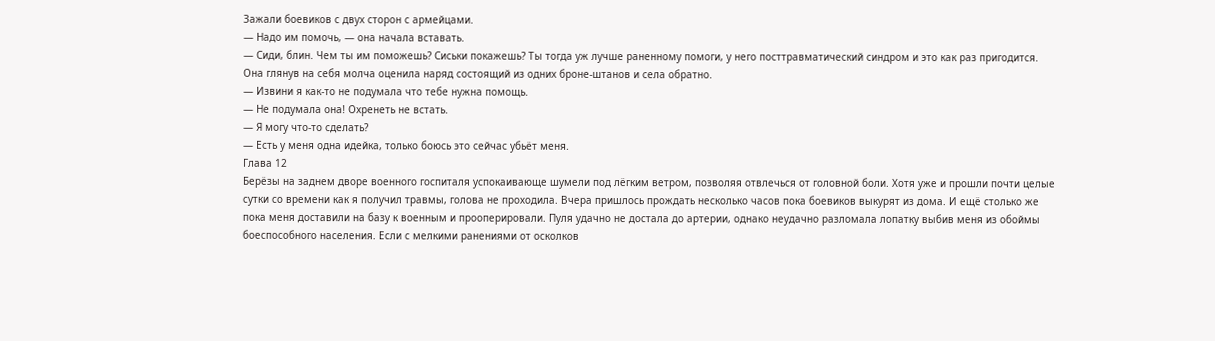Зажали боевиков с двух сторон с армейцами.
— Надо им помочь, — она начала вставать.
— Сиди, блин. Чем ты им поможешь? Сиськи покажешь? Ты тогда уж лучше раненному помоги, у него посттравматический синдром и это как раз пригодится.
Она глянув на себя молча оценила наряд состоящий из одних броне-штанов и села обратно.
— Извини я как-то не подумала что тебе нужна помощь.
— Не подумала она! Охренеть не встать.
— Я могу что-то сделать?
— Есть у меня одна идейка, только боюсь это сейчас убьёт меня.
Глава 12
Берёзы на заднем дворе военного госпиталя успокаивающе шумели под лёгким ветром, позволяя отвлечься от головной боли. Хотя уже и прошли почти целые сутки со времени как я получил травмы, голова не проходила. Вчера пришлось прождать несколько часов пока боевиков выкурят из дома. И ещё столько же пока меня доставили на базу к военным и прооперировали. Пуля удачно не достала до артерии, однако неудачно разломала лопатку выбив меня из обоймы боеспособного населения. Если с мелкими ранениями от осколков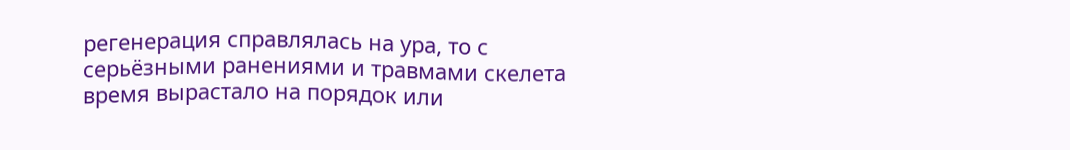регенерация справлялась на ура, то с серьёзными ранениями и травмами скелета время вырастало на порядок или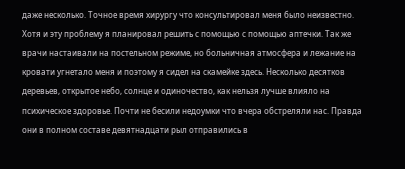даже несколько. Точное время хирургу что консультировал меня было неизвестно. Хотя и эту проблему я планировал решить с помощью с помощью аптечки. Так же врачи настаивали на постельном режиме, но больничная атмосфера и лежание на кровати угнетало меня и поэтому я сидел на скамейке здесь. Несколько десятков деревьев, открытое небо, солнце и одиночество, как нельзя лучше влияло на психическое здоровье. Почти не бесили недоумки что вчера обстреляли нас. Правда они в полном составе девятнадцати рыл отправились в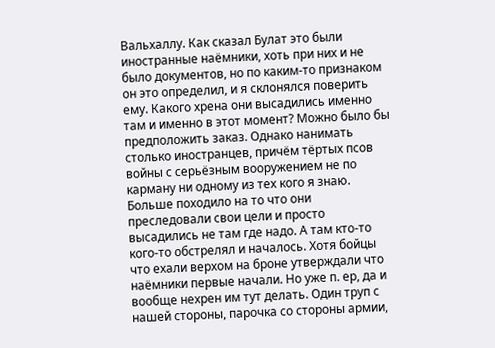Вальхаллу. Как сказал Булат это были иностранные наёмники, хоть при них и не было документов, но по каким-то признаком он это определил, и я склонялся поверить ему. Какого хрена они высадились именно там и именно в этот момент? Можно было бы предположить заказ. Однако нанимать столько иностранцев, причём тёртых псов войны с серьёзным вооружением не по карману ни одному из тех кого я знаю. Больше походило на то что они преследовали свои цели и просто высадились не там где надо. А там кто-то кого-то обстрелял и началось. Хотя бойцы что ехали верхом на броне утверждали что наёмники первые начали. Но уже п. ер, да и вообще нехрен им тут делать. Один труп с нашей стороны, парочка со стороны армии,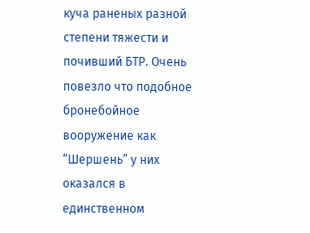куча раненых разной степени тяжести и почивший БТР. Очень повезло что подобное бронебойное вооружение как “Шершень” у них оказался в единственном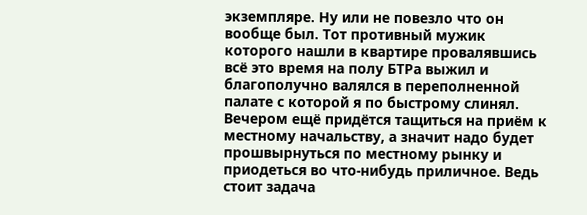экземпляре. Ну или не повезло что он вообще был. Тот противный мужик которого нашли в квартире провалявшись всё это время на полу БТРа выжил и благополучно валялся в переполненной палате с которой я по быстрому слинял.
Вечером ещё придётся тащиться на приём к местному начальству, а значит надо будет прошвырнуться по местному рынку и приодеться во что-нибудь приличное. Ведь стоит задача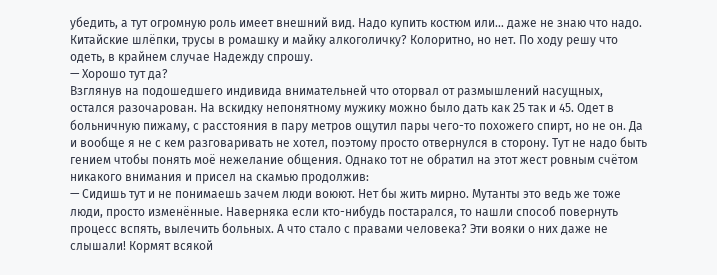убедить, а тут огромную роль имеет внешний вид. Надо купить костюм или… даже не знаю что надо. Китайские шлёпки, трусы в ромашку и майку алкоголичку? Колоритно, но нет. По ходу решу что одеть, в крайнем случае Надежду спрошу.
— Хорошо тут да?
Взглянув на подошедшего индивида внимательней что оторвал от размышлений насущных, остался разочарован. На вскидку непонятному мужику можно было дать как 25 так и 45. Одет в больничную пижаму, с расстояния в пару метров ощутил пары чего-то похожего спирт, но не он. Да и вообще я не с кем разговаривать не хотел, поэтому просто отвернулся в сторону. Тут не надо быть гением чтобы понять моё нежелание общения. Однако тот не обратил на этот жест ровным счётом никакого внимания и присел на скамью продолжив:
— Сидишь тут и не понимаешь зачем люди воюют. Нет бы жить мирно. Мутанты это ведь же тоже люди, просто изменённые. Наверняка если кто-нибудь постарался, то нашли способ повернуть процесс вспять, вылечить больных. А что стало с правами человека? Эти вояки о них даже не слышали! Кормят всякой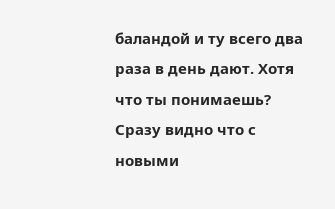баландой и ту всего два раза в день дают. Хотя что ты понимаешь? Сразу видно что с новыми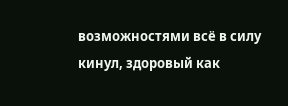возможностями всё в силу кинул, здоровый как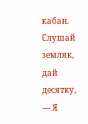кабан. Слушай земляк, дай десятку,
— Я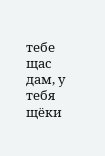тебе щас дам, у тебя щёки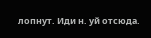лопнут. Иди н. уй отсюда.